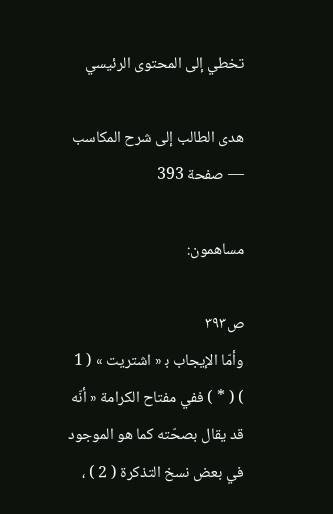تخطي إلى المحتوى الرئيسي

هدى الطالب إلى شرح المكاسب — صفحة 393

مساهمون:

ص٣٩٣
وأمّا الإيجاب ب‍ « اشتريت » ( 1 ) ( * ) ففي مفتاح الكرامة « أنّه قد يقال بصحّته كما هو الموجود في بعض نسخ التذكرة ( 2 ) ،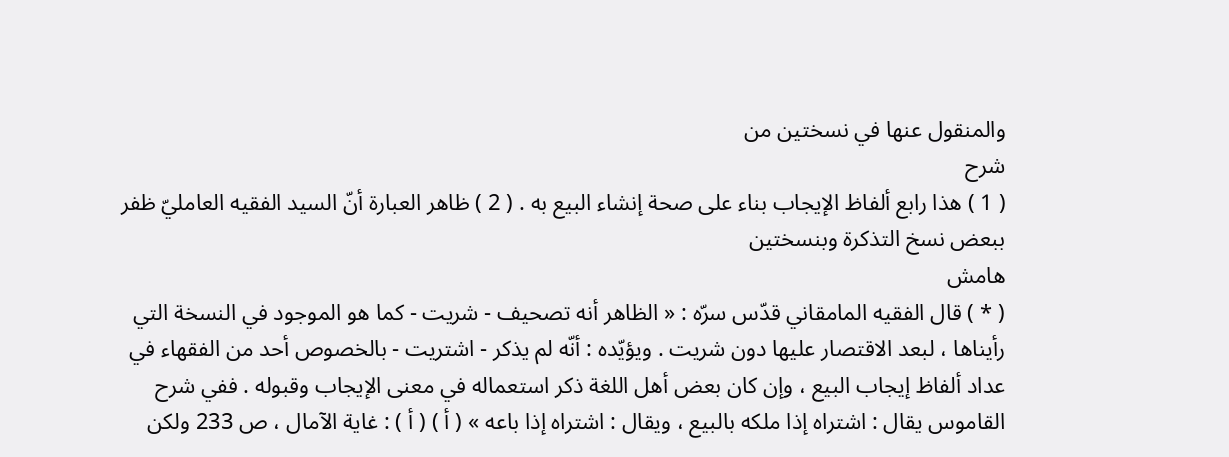والمنقول عنها في نسختين من
شرح
( 1 ) هذا رابع ألفاظ الإيجاب بناء على صحة إنشاء البيع به . ( 2 ) ظاهر العبارة أنّ السيد الفقيه العامليّ ظفر ببعض نسخ التذكرة وبنسختين
هامش
( * ) قال الفقيه المامقاني قدّس سرّه : « الظاهر أنه تصحيف - شريت - كما هو الموجود في النسخة التي رأيناها ، لبعد الاقتصار عليها دون شريت . ويؤيّده : أنّه لم يذكر - اشتريت - بالخصوص أحد من الفقهاء في عداد ألفاظ إيجاب البيع ، وإن كان بعض أهل اللغة ذكر استعماله في معنى الإيجاب وقبوله . ففي شرح القاموس يقال : اشتراه إذا ملكه بالبيع ، ويقال : اشتراه إذا باعه » ( أ ) ( أ ) : غاية الآمال ، ص 233 ولكن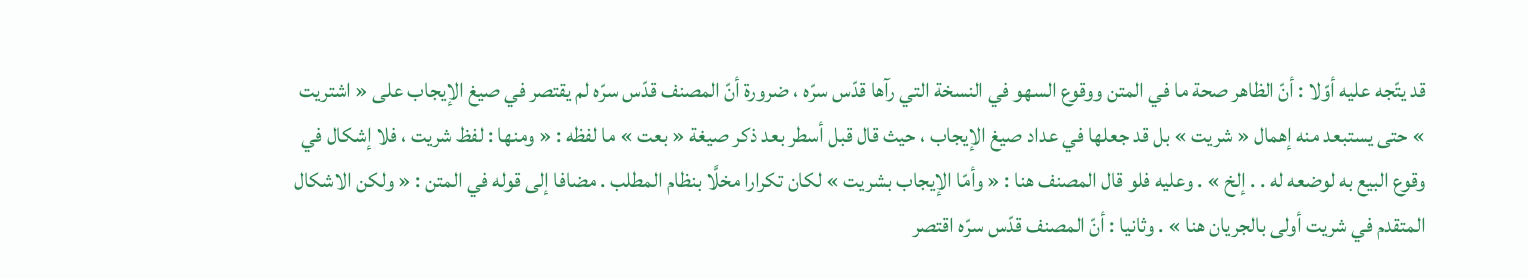قد يتّجه عليه أوّلا : أنّ الظاهر صحة ما في المتن ووقوع السهو في النسخة التي رآها قدّس سرّه ، ضرورة أنّ المصنف قدّس سرّه لم يقتصر في صيغ الإيجاب على « اشتريت » حتى يستبعد منه إهمال « شريت » بل قد جعلها في عداد صيغ الإيجاب ، حيث قال قبل أسطر بعد ذكر صيغة « بعت » ما لفظه : « ومنها : لفظ شريت ، فلا إشكال في وقوع البيع به لوضعه له . . إلخ » . وعليه فلو قال المصنف هنا : « وأمّا الإيجاب بشريت » لكان تكرارا مخلَّا بنظام المطلب . مضافا إلى قوله في المتن : « ولكن الاشكال المتقدم في شريت أولى بالجريان هنا » . وثانيا : أنّ المصنف قدّس سرّه اقتصر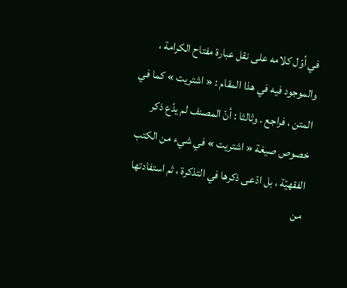في أوّل كلامه على نقل عبارة مفتاح الكرامة ، والموجود فيه في هذا المقام : « اشتريت » كما في المتن ، فراجع . وثالثا : أنّ المصنف لم يدّع ذكر خصوص صيغة « اشتريت » في شيء من الكتب الفقهيّة ، بل ادّعى ذكرها في التذكرة ، ثم استفادتها من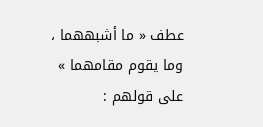عطف « ما أشبههما ، وما يقوم مقامهما » على قولهم :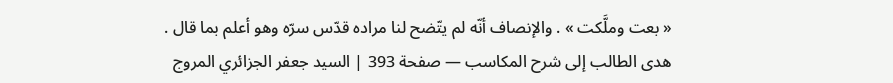« بعت وملَّكت » . والإنصاف أنّه لم يتّضح لنا مراده قدّس سرّه وهو أعلم بما قال .
هدى الطالب إلى شرح المكاسب — صفحة 393 | السيد جعفر الجزائري المروج